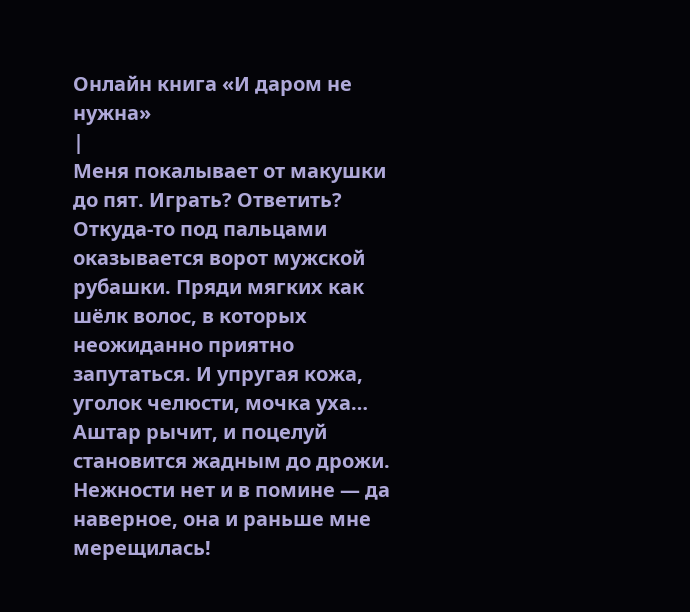Онлайн книга «И даром не нужна»
|
Меня покалывает от макушки до пят. Играть? Ответить? Откуда-то под пальцами оказывается ворот мужской рубашки. Пряди мягких как шёлк волос, в которых неожиданно приятно запутаться. И упругая кожа, уголок челюсти, мочка уха… Аштар рычит, и поцелуй становится жадным до дрожи. Нежности нет и в помине — да наверное, она и раньше мне мерещилась!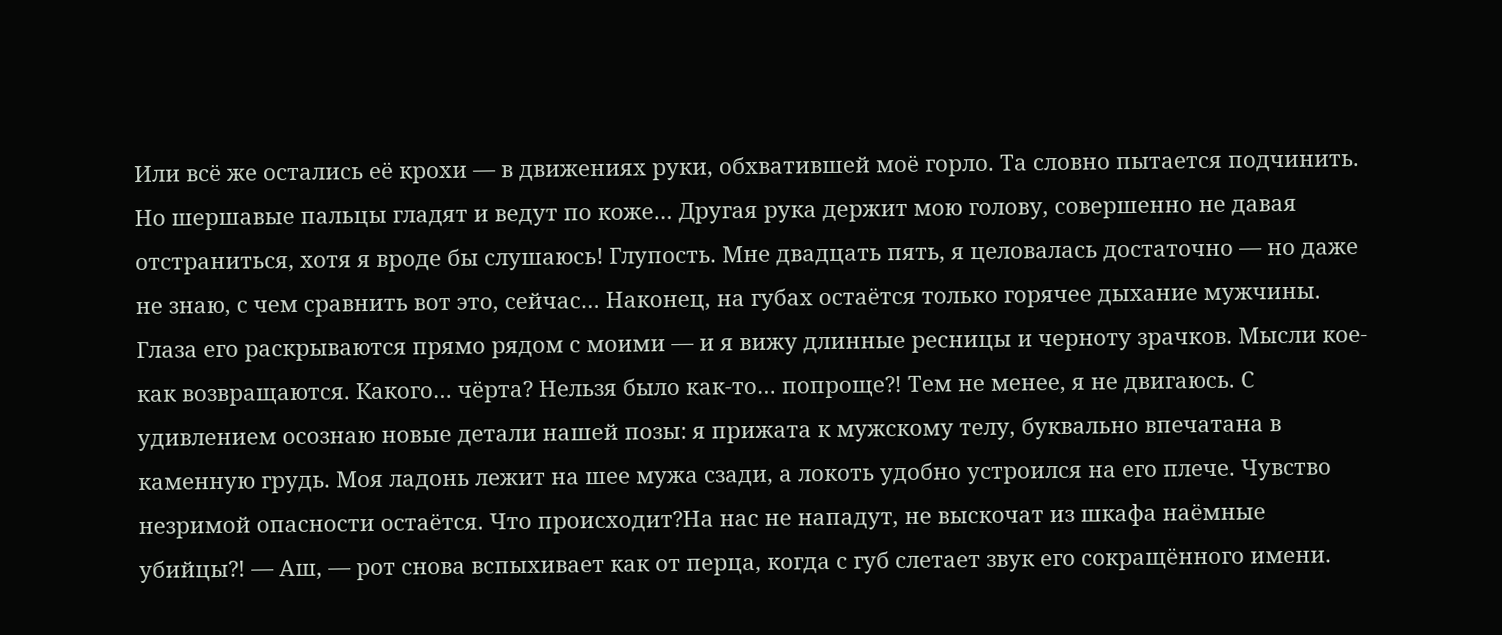Или всё же остались её крохи — в движениях руки, обхватившей моё горло. Та словно пытается подчинить. Но шершавые пальцы гладят и ведут по коже… Другая рука держит мою голову, совершенно не давая отстраниться, хотя я вроде бы слушаюсь! Глупость. Мне двадцать пять, я целовалась достаточно — но даже не знаю, с чем сравнить вот это, сейчас… Наконец, на губах остаётся только горячее дыхание мужчины. Глаза его раскрываются прямо рядом с моими — и я вижу длинные ресницы и черноту зрачков. Мысли кое-как возвращаются. Какого… чёрта? Нельзя было как-то… попроще⁈ Тем не менее, я не двигаюсь. С удивлением осознаю новые детали нашей позы: я прижата к мужскому телу, буквально впечатана в каменную грудь. Моя ладонь лежит на шее мужа сзади, а локоть удобно устроился на его плече. Чувство незримой опасности остаётся. Что происходит?На нас не нападут, не выскочат из шкафа наёмные убийцы⁈ — Аш, — рот снова вспыхивает как от перца, когда с губ слетает звук его сокращённого имени.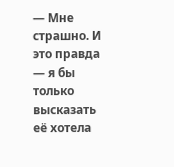— Мне страшно. И это правда — я бы только высказать её хотела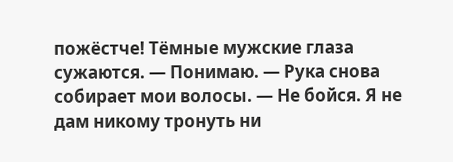пожёстче! Тёмные мужские глаза сужаются. — Понимаю. — Рука снова собирает мои волосы. — Не бойся. Я не дам никому тронуть ни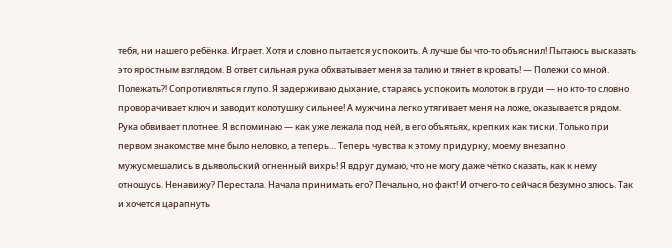тебя, ни нашего ребёнка. Играет. Хотя и словно пытается успокоить. А лучше бы что-то объяснил! Пытаюсь высказать это яростным взглядом. В ответ сильная рука обхватывает меня за талию и тянет в кровать! — Полежи со мной. Полежать⁈ Сопротивляться глупо. Я задерживаю дыхание, стараясь успокоить молоток в груди — но кто-то словно проворачивает ключ и заводит колотушку сильнее! А мужчина легко утягивает меня на ложе, оказывается рядом. Рука обвивает плотнее. Я вспоминаю — как уже лежала под ней, в его объятьях, крепких как тиски. Только при первом знакомстве мне было неловко, а теперь… Теперь чувства к этому придурку, моему внезапно мужусмешались в дьявольский огненный вихрь! Я вдруг думаю, что не могу даже чётко сказать, как к нему отношусь. Ненавижу? Перестала. Начала принимать его? Печально, но факт! И отчего-то сейчася безумно злюсь. Так и хочется царапнуть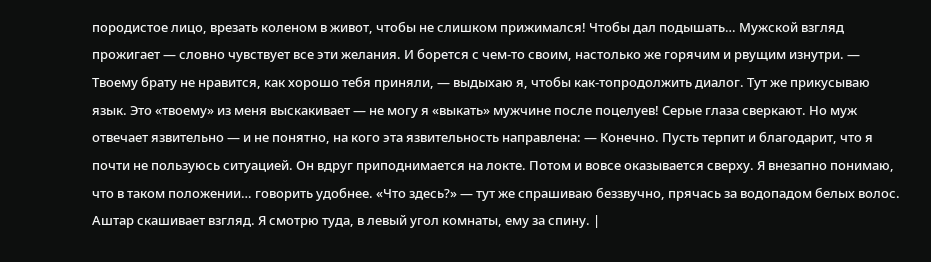породистое лицо, врезать коленом в живот, чтобы не слишком прижимался! Чтобы дал подышать… Мужской взгляд прожигает — словно чувствует все эти желания. И борется с чем-то своим, настолько же горячим и рвущим изнутри. — Твоему брату не нравится, как хорошо тебя приняли, — выдыхаю я, чтобы как-топродолжить диалог. Тут же прикусываю язык. Это «твоему» из меня выскакивает — не могу я «выкать» мужчине после поцелуев! Серые глаза сверкают. Но муж отвечает язвительно — и не понятно, на кого эта язвительность направлена: — Конечно. Пусть терпит и благодарит, что я почти не пользуюсь ситуацией. Он вдруг приподнимается на локте. Потом и вовсе оказывается сверху. Я внезапно понимаю, что в таком положении… говорить удобнее. «Что здесь?» — тут же спрашиваю беззвучно, прячась за водопадом белых волос. Аштар скашивает взгляд. Я смотрю туда, в левый угол комнаты, ему за спину. |